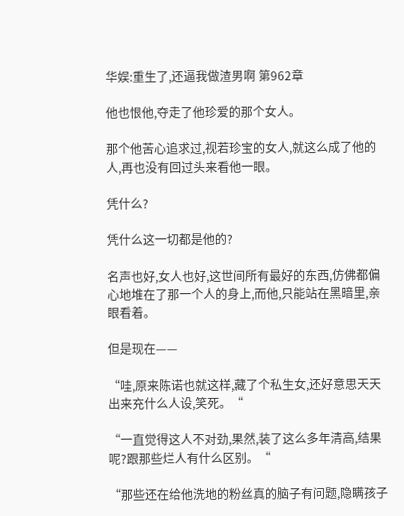华娱:重生了,还逼我做渣男啊 第962章

他也恨他,夺走了他珍爱的那个女人。

那个他苦心追求过,视若珍宝的女人,就这么成了他的人,再也没有回过头来看他一眼。

凭什么?

凭什么这一切都是他的?

名声也好,女人也好,这世间所有最好的东西,仿佛都偏心地堆在了那一个人的身上,而他,只能站在黑暗里,亲眼看着。

但是现在——

“哇,原来陈诺也就这样,藏了个私生女,还好意思天天出来充什么人设,笑死。“

“一直觉得这人不对劲,果然,装了这么多年清高,结果呢?跟那些烂人有什么区别。“

“那些还在给他洗地的粉丝真的脑子有问题,隐瞒孩子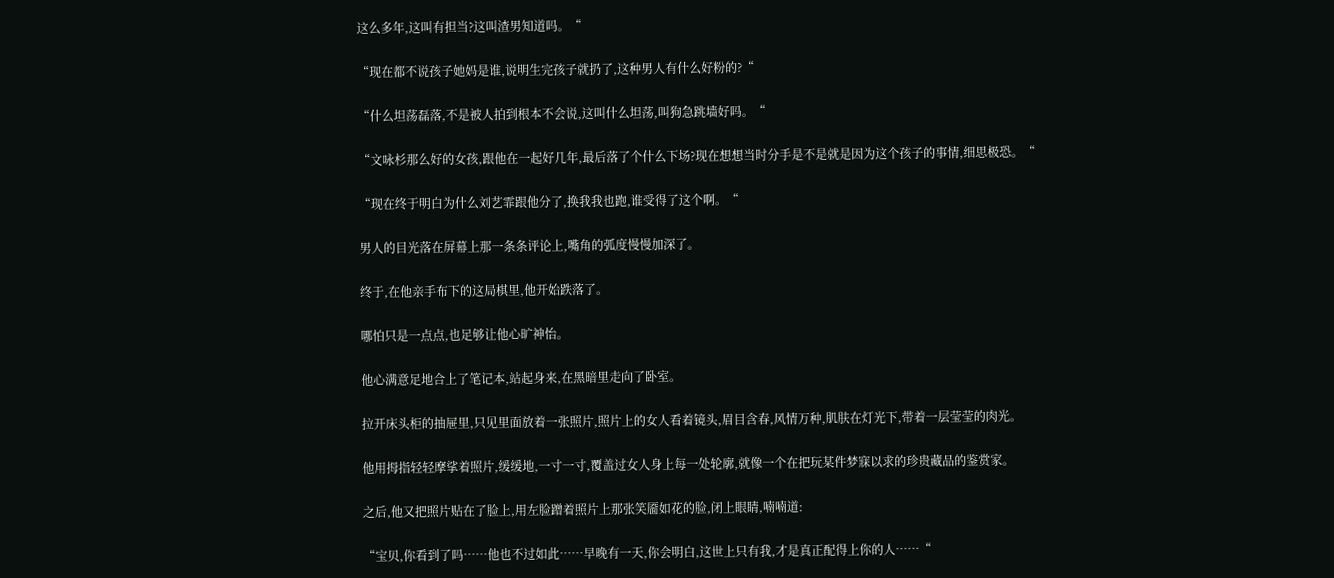这么多年,这叫有担当?这叫渣男知道吗。“

“现在都不说孩子她妈是谁,说明生完孩子就扔了,这种男人有什么好粉的?“

“什么坦荡磊落,不是被人拍到根本不会说,这叫什么坦荡,叫狗急跳墙好吗。“

“文咏杉那么好的女孩,跟他在一起好几年,最后落了个什么下场?现在想想当时分手是不是就是因为这个孩子的事情,细思极恐。“

“现在终于明白为什么刘艺霏跟他分了,换我我也跑,谁受得了这个啊。“

男人的目光落在屏幕上那一条条评论上,嘴角的弧度慢慢加深了。

终于,在他亲手布下的这局棋里,他开始跌落了。

哪怕只是一点点,也足够让他心旷神怡。

他心满意足地合上了笔记本,站起身来,在黑暗里走向了卧室。

拉开床头柜的抽屉里,只见里面放着一张照片,照片上的女人看着镜头,眉目含春,风情万种,肌肤在灯光下,带着一层莹莹的肉光。

他用拇指轻轻摩挲着照片,缓缓地,一寸一寸,覆盖过女人身上每一处轮廓,就像一个在把玩某件梦寐以求的珍贵藏品的鉴赏家。

之后,他又把照片贴在了脸上,用左脸蹭着照片上那张笑靥如花的脸,闭上眼睛,喃喃道:

“宝贝,你看到了吗……他也不过如此……早晚有一天,你会明白,这世上只有我,才是真正配得上你的人……“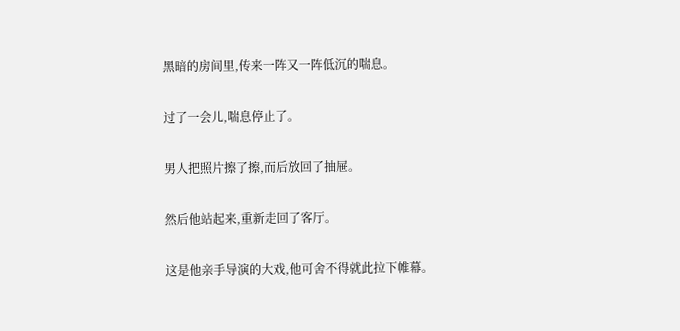黑暗的房间里,传来一阵又一阵低沉的喘息。

过了一会儿,喘息停止了。

男人把照片擦了擦,而后放回了抽屉。

然后他站起来,重新走回了客厅。

这是他亲手导演的大戏,他可舍不得就此拉下帷幕。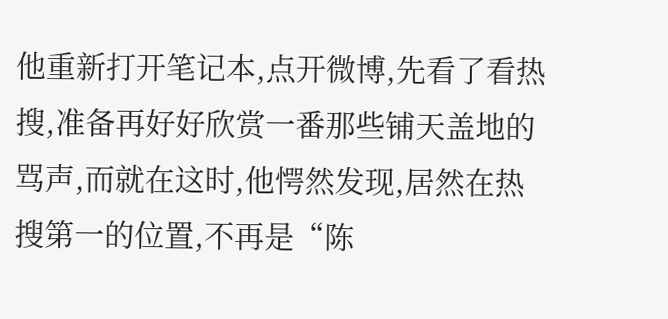他重新打开笔记本,点开微博,先看了看热搜,准备再好好欣赏一番那些铺天盖地的骂声,而就在这时,他愕然发现,居然在热搜第一的位置,不再是“陈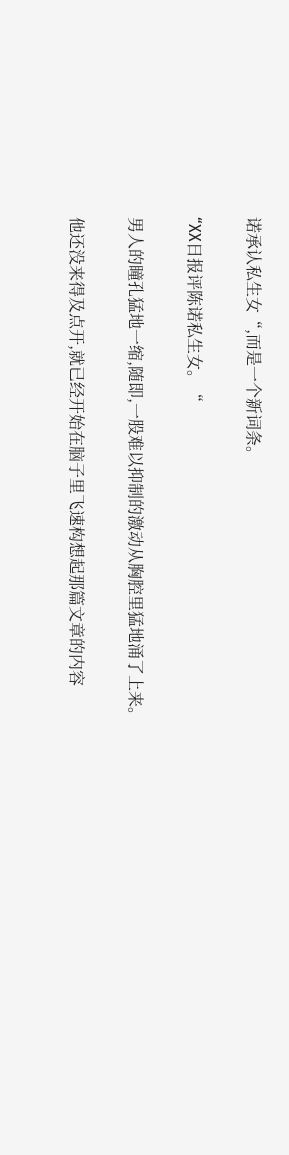诺承认私生女“,而是一个新词条。

“XX日报评陈诺私生女。“

男人的瞳孔猛地一缩,随即,一股难以抑制的激动从胸腔里猛地涌了上来。

他还没来得及点开,就已经开始在脑子里飞速构想起那篇文章的内容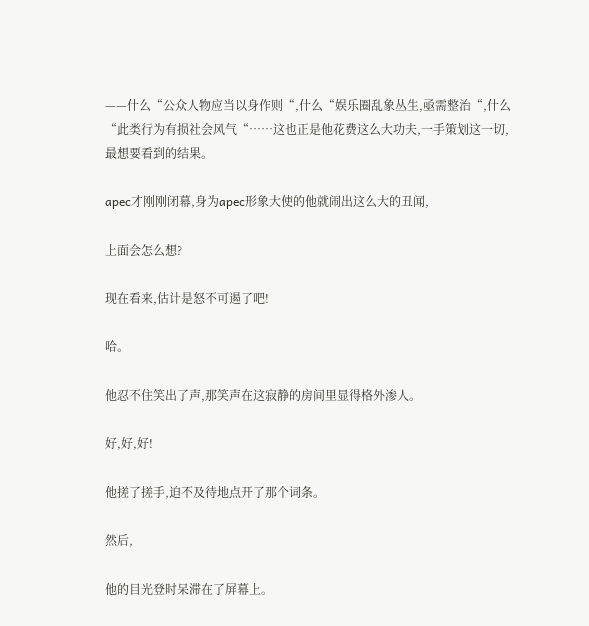——什么“公众人物应当以身作则“,什么“娱乐圈乱象丛生,亟需整治“,什么“此类行为有损社会风气“……这也正是他花费这么大功夫,一手策划这一切,最想要看到的结果。

apec才刚刚闭幕,身为apec形象大使的他就闹出这么大的丑闻,

上面会怎么想?

现在看来,估计是怒不可遏了吧!

哈。

他忍不住笑出了声,那笑声在这寂静的房间里显得格外渗人。

好,好,好!

他搓了搓手,迫不及待地点开了那个词条。

然后,

他的目光登时呆滞在了屏幕上。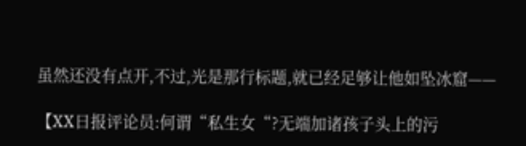虽然还没有点开,不过,光是那行标题,就已经足够让他如坠冰窟——

【XX日报评论员:何谓“私生女“?无端加诸孩子头上的污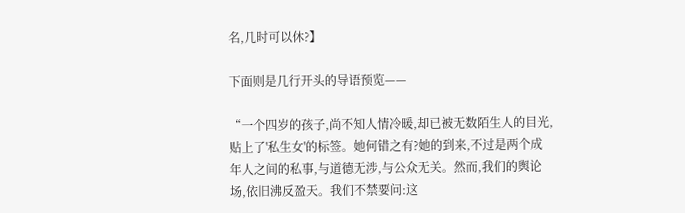名,几时可以休?】

下面则是几行开头的导语预览——

“一个四岁的孩子,尚不知人情冷暖,却已被无数陌生人的目光,贴上了'私生女'的标签。她何错之有?她的到来,不过是两个成年人之间的私事,与道德无涉,与公众无关。然而,我们的舆论场,依旧沸反盈天。我们不禁要问:这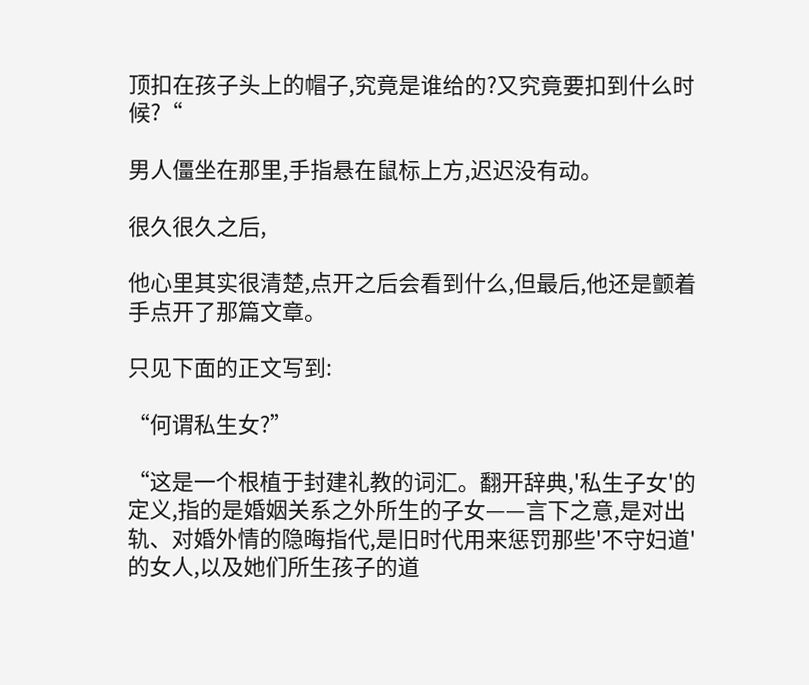顶扣在孩子头上的帽子,究竟是谁给的?又究竟要扣到什么时候?“

男人僵坐在那里,手指悬在鼠标上方,迟迟没有动。

很久很久之后,

他心里其实很清楚,点开之后会看到什么,但最后,他还是颤着手点开了那篇文章。

只见下面的正文写到:

“何谓私生女?”

“这是一个根植于封建礼教的词汇。翻开辞典,'私生子女'的定义,指的是婚姻关系之外所生的子女——言下之意,是对出轨、对婚外情的隐晦指代,是旧时代用来惩罚那些'不守妇道'的女人,以及她们所生孩子的道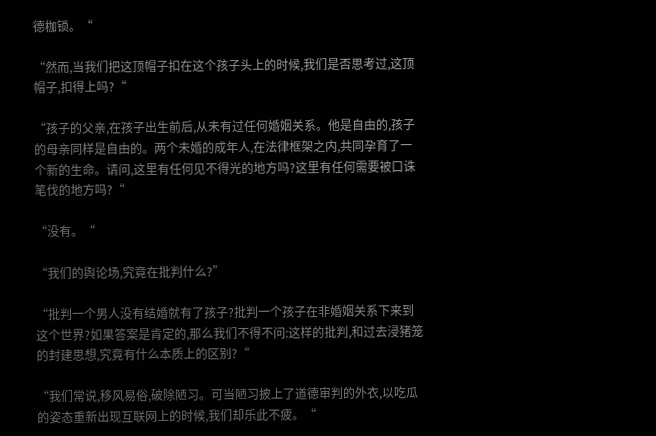德枷锁。“

“然而,当我们把这顶帽子扣在这个孩子头上的时候,我们是否思考过,这顶帽子,扣得上吗?“

“孩子的父亲,在孩子出生前后,从未有过任何婚姻关系。他是自由的,孩子的母亲同样是自由的。两个未婚的成年人,在法律框架之内,共同孕育了一个新的生命。请问,这里有任何见不得光的地方吗?这里有任何需要被口诛笔伐的地方吗?“

“没有。“

“我们的舆论场,究竟在批判什么?”

“批判一个男人没有结婚就有了孩子?批判一个孩子在非婚姻关系下来到这个世界?如果答案是肯定的,那么我们不得不问:这样的批判,和过去浸猪笼的封建思想,究竟有什么本质上的区别?“

“我们常说,移风易俗,破除陋习。可当陋习披上了道德审判的外衣,以吃瓜的姿态重新出现互联网上的时候,我们却乐此不疲。“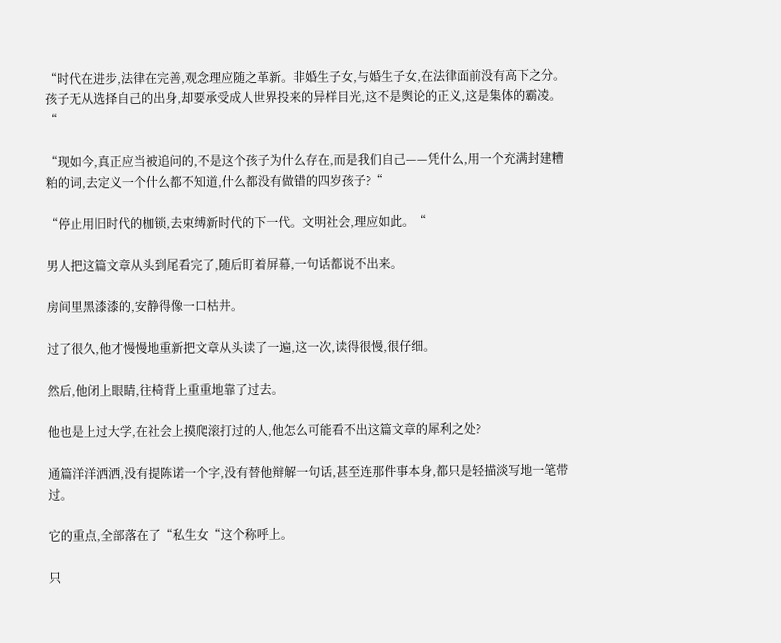“时代在进步,法律在完善,观念理应随之革新。非婚生子女,与婚生子女,在法律面前没有高下之分。孩子无从选择自己的出身,却要承受成人世界投来的异样目光,这不是舆论的正义,这是集体的霸凌。“

“现如今,真正应当被追问的,不是这个孩子为什么存在,而是我们自己——凭什么,用一个充满封建糟粕的词,去定义一个什么都不知道,什么都没有做错的四岁孩子?“

“停止用旧时代的枷锁,去束缚新时代的下一代。文明社会,理应如此。“

男人把这篇文章从头到尾看完了,随后盯着屏幕,一句话都说不出来。

房间里黑漆漆的,安静得像一口枯井。

过了很久,他才慢慢地重新把文章从头读了一遍,这一次,读得很慢,很仔细。

然后,他闭上眼睛,往椅背上重重地靠了过去。

他也是上过大学,在社会上摸爬滚打过的人,他怎么可能看不出这篇文章的犀利之处?

通篇洋洋洒洒,没有提陈诺一个字,没有替他辩解一句话,甚至连那件事本身,都只是轻描淡写地一笔带过。

它的重点,全部落在了“私生女“这个称呼上。

只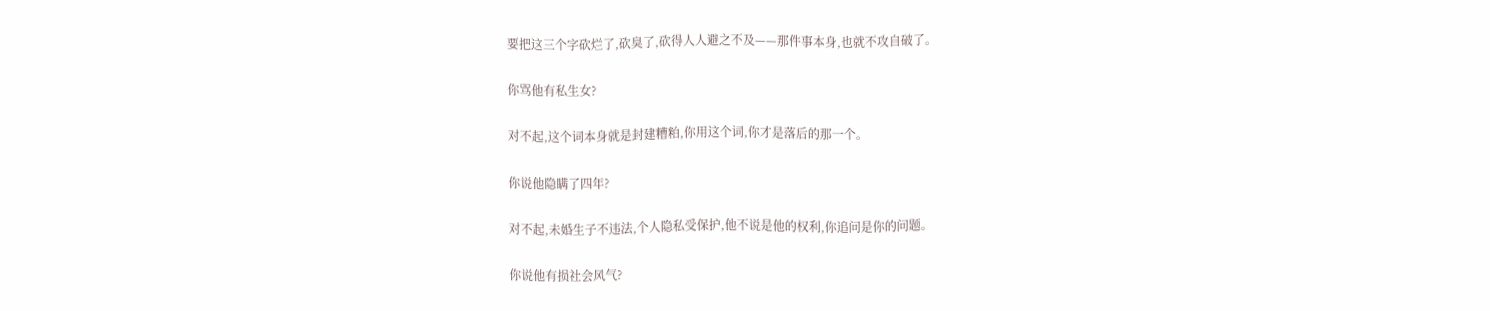要把这三个字砍烂了,砍臭了,砍得人人避之不及——那件事本身,也就不攻自破了。

你骂他有私生女?

对不起,这个词本身就是封建糟粕,你用这个词,你才是落后的那一个。

你说他隐瞒了四年?

对不起,未婚生子不违法,个人隐私受保护,他不说是他的权利,你追问是你的问题。

你说他有损社会风气?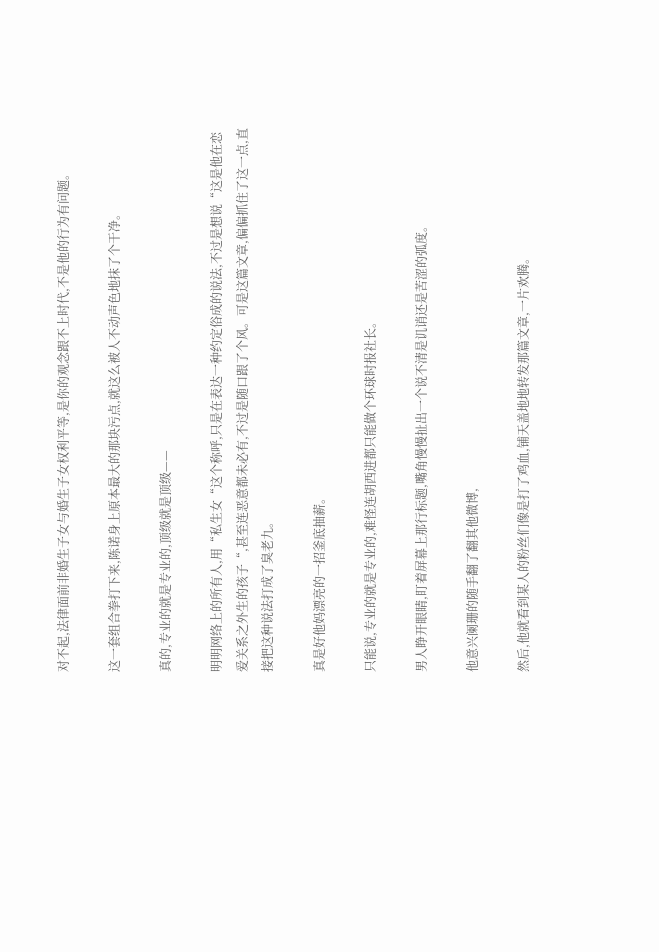对不起,法律面前非婚生子女与婚生子女权利平等,是你的观念跟不上时代,不是他的行为有问题。

这一套组合拳打下来,陈诺身上原本最大的那块污点,就这么被人不动声色地抹了个干净。

真的,专业的就是专业的,顶级就是顶级——

明明网络上的所有人,用“私生女“这个称呼,只是在表达一种约定俗成的说法,不过是想说“这是他在恋爱关系之外生的孩子“,甚至连恶意都未必有,不过是随口跟了个风。可是这篇文章,偏偏抓住了这一点,直接把这种说法打成了臭老九。

真是好他妈漂亮的一招釜底抽薪。

只能说,专业的就是专业的,难怪连胡西进都只能做个环球时报社长。

男人睁开眼睛,盯着屏幕上那行标题,嘴角慢慢扯出一个说不清是讥诮还是苦涩的弧度。

他意兴阑珊的随手翻了翻其他微博,

然后,他就看到某人的粉丝们像是打了鸡血,铺天盖地地转发那篇文章,一片欢腾。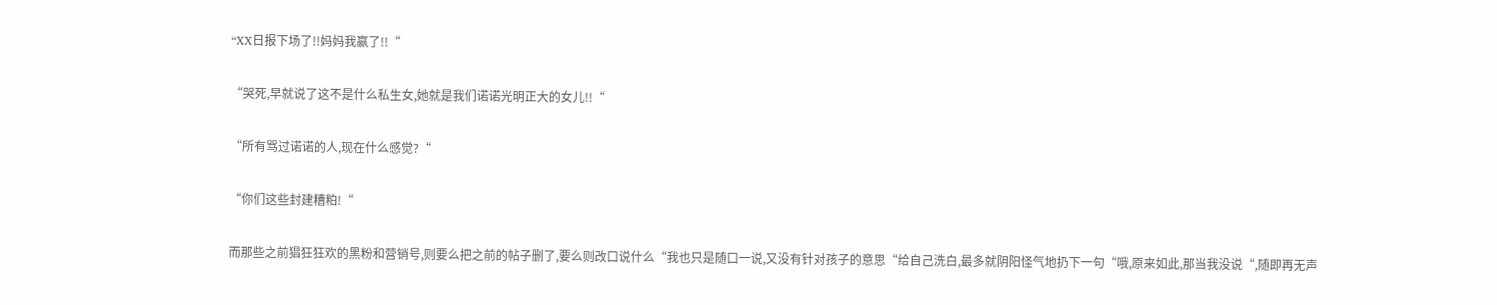“XX日报下场了!!妈妈我赢了!!“

“哭死,早就说了这不是什么私生女,她就是我们诺诺光明正大的女儿!!“

“所有骂过诺诺的人,现在什么感觉?“

“你们这些封建糟粕!“

而那些之前猖狂狂欢的黑粉和营销号,则要么把之前的帖子删了,要么则改口说什么“我也只是随口一说,又没有针对孩子的意思“给自己洗白,最多就阴阳怪气地扔下一句“哦,原来如此,那当我没说“,随即再无声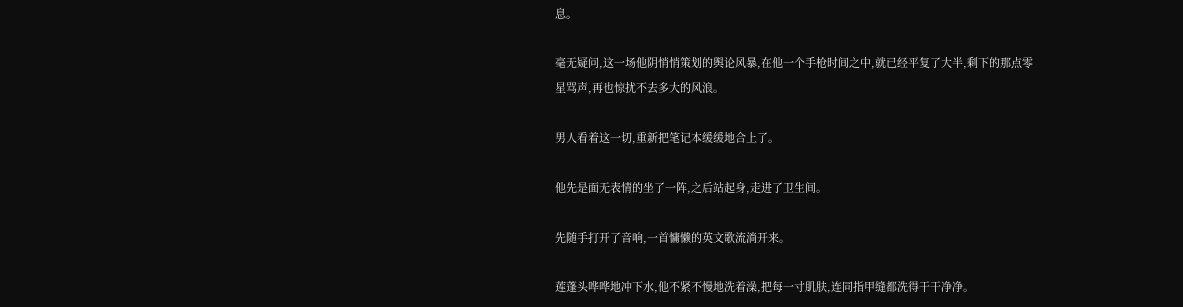息。

毫无疑问,这一场他阴悄悄策划的舆论风暴,在他一个手枪时间之中,就已经平复了大半,剩下的那点零星骂声,再也惊扰不去多大的风浪。

男人看着这一切,重新把笔记本缓缓地合上了。

他先是面无表情的坐了一阵,之后站起身,走进了卫生间。

先随手打开了音响,一首慵懒的英文歌流淌开来。

莲蓬头哗哗地冲下水,他不紧不慢地洗着澡,把每一寸肌肤,连同指甲缝都洗得干干净净。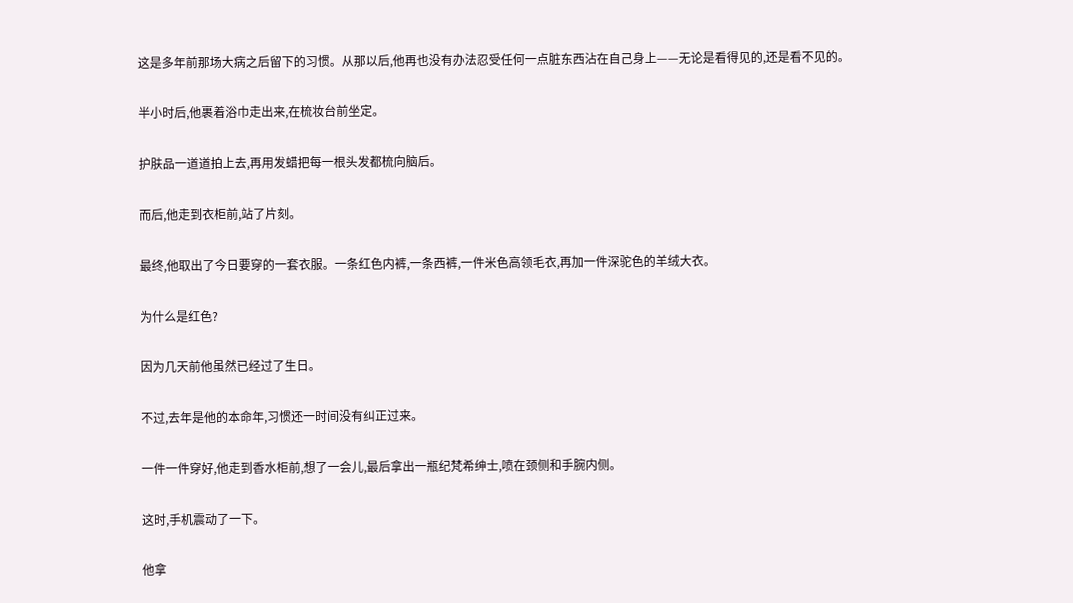这是多年前那场大病之后留下的习惯。从那以后,他再也没有办法忍受任何一点脏东西沾在自己身上——无论是看得见的,还是看不见的。

半小时后,他裹着浴巾走出来,在梳妆台前坐定。

护肤品一道道拍上去,再用发蜡把每一根头发都梳向脑后。

而后,他走到衣柜前,站了片刻。

最终,他取出了今日要穿的一套衣服。一条红色内裤,一条西裤,一件米色高领毛衣,再加一件深驼色的羊绒大衣。

为什么是红色?

因为几天前他虽然已经过了生日。

不过,去年是他的本命年,习惯还一时间没有纠正过来。

一件一件穿好,他走到香水柜前,想了一会儿,最后拿出一瓶纪梵希绅士,喷在颈侧和手腕内侧。

这时,手机震动了一下。

他拿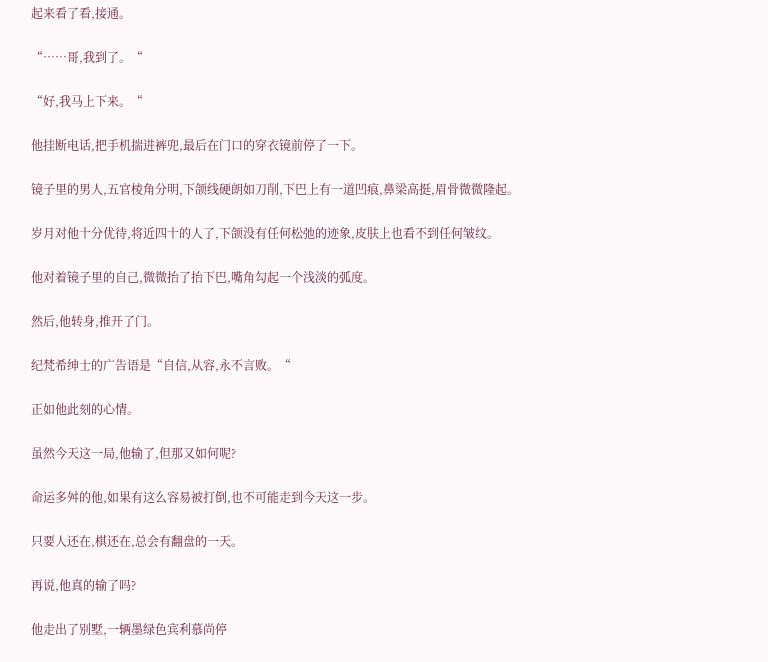起来看了看,接通。

“……哥,我到了。“

“好,我马上下来。“

他挂断电话,把手机揣进裤兜,最后在门口的穿衣镜前停了一下。

镜子里的男人,五官棱角分明,下颌线硬朗如刀削,下巴上有一道凹痕,鼻梁高挺,眉骨微微隆起。

岁月对他十分优待,将近四十的人了,下颌没有任何松弛的迹象,皮肤上也看不到任何皱纹。

他对着镜子里的自己,微微抬了抬下巴,嘴角勾起一个浅淡的弧度。

然后,他转身,推开了门。

纪梵希绅士的广告语是“自信,从容,永不言败。“

正如他此刻的心情。

虽然今天这一局,他输了,但那又如何呢?

命运多舛的他,如果有这么容易被打倒,也不可能走到今天这一步。

只要人还在,棋还在,总会有翻盘的一天。

再说,他真的输了吗?

他走出了别墅,一辆墨绿色宾利慕尚停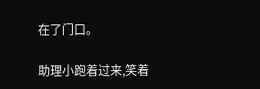在了门口。

助理小跑着过来,笑着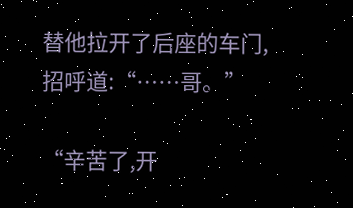替他拉开了后座的车门,招呼道:“……哥。”

“辛苦了,开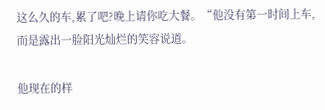这么久的车,累了吧?晚上请你吃大餐。“他没有第一时间上车,而是露出一脸阳光灿烂的笑容说道。

他现在的样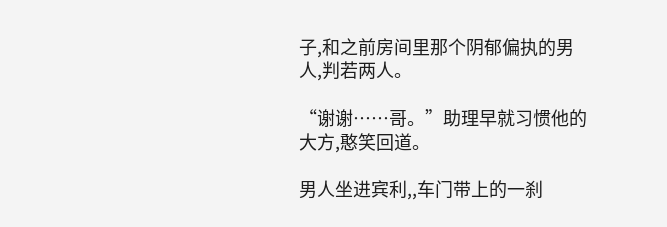子,和之前房间里那个阴郁偏执的男人,判若两人。

“谢谢……哥。”助理早就习惯他的大方,憨笑回道。

男人坐进宾利,,车门带上的一刹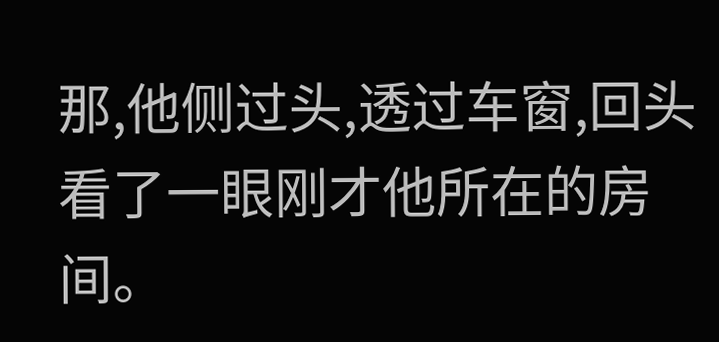那,他侧过头,透过车窗,回头看了一眼刚才他所在的房间。